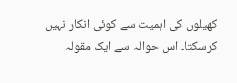کھیلوں کی اہمیت سے کوئی انکار نہیں کرسکتا۔ اس حوالہ سے ایک مقولہ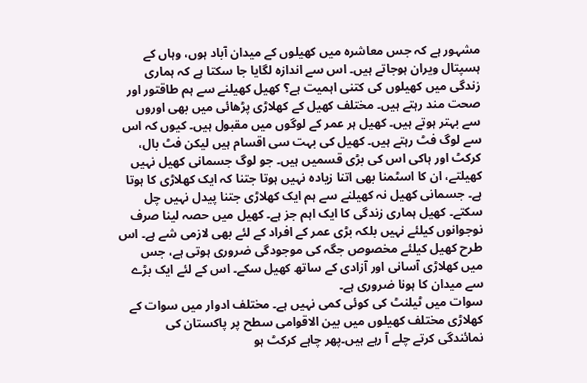مشہور ہے کہ جس معاشرہ میں کھیلوں کے میدان آباد ہوں، وہاں کے ہسپتال ویران ہوجاتے ہیں۔ اس سے اندازہ لگایا جا سکتا ہے کہ ہماری زندگی میں کھیلوں کی کتنی اہمیت ہے؟ کھیل کھیلنے سے ہم طاقتور اور صحت مند رہتے ہیں۔ مختلف کھیل کے کھلاڑی پڑھائی میں بھی اوروں سے بہتر ہوتے ہیں۔ کھیل ہر عمر کے لوگوں میں مقبول ہیں۔ کیوں کہ اس سے لوگ فٹ رہتے ہیں۔ کھیل کی بہت سی اقسام ہیں لیکن فٹ بال، کرکٹ اور ہاکی اس کی بڑی قسمیں ہیں۔ جو لوگ جسمانی کھیل نہیں کھیلتے، ان کا اسٹمنا بھی اتنا زیادہ نہیں ہوتا جتنا کہ ایک کھلاڑی کا ہوتا ہے۔ جسمانی کھیل نہ کھیلنے سے ہم ایک کھلاڑی جتنا پیدل نہیں چل سکتے۔ کھیل ہماری زندگی کا ایک اہم جز ہے۔ کھیل میں حصہ لینا صرف نوجوانوں کیلئے نہیں بلکہ بڑی عمر کے افراد کے لئے بھی لازمی شے ہے۔ اس طرح کھیل کیلئے مخصوص جگہ کی موجودگی ضروری ہوتی ہے، جس میں کھلاڑی آسانی اور آزادی کے ساتھ کھیل سکے۔ اس کے لئے ایک بڑے سے میدان کا ہونا ضروری ہے۔
سوات میں ٹیلنٹ کی کوئی کمی نہیں ہے۔ مختلف ادوار میں سوات کے کھلاڑی مختلف کھیلوں میں بین الاقوامی سطح پر پاکستان کی نمائندگی کرتے چلے آ رہے ہیں۔پھر چاہے کرکٹ ہو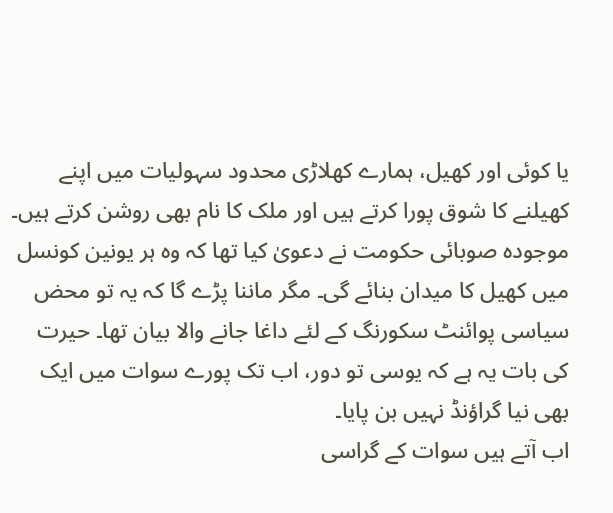یا کوئی اور کھیل، ہمارے کھلاڑی محدود سہولیات میں اپنے کھیلنے کا شوق پورا کرتے ہیں اور ملک کا نام بھی روشن کرتے ہیں۔ موجودہ صوبائی حکومت نے دعویٰ کیا تھا کہ وہ ہر یونین کونسل میں کھیل کا میدان بنائے گی۔ مگر ماننا پڑے گا کہ یہ تو محض سیاسی پوائنٹ سکورنگ کے لئے داغا جانے والا بیان تھا۔ حیرت کی بات یہ ہے کہ یوسی تو دور، اب تک پورے سوات میں ایک بھی نیا گراؤنڈ نہیں بن پایا۔
اب آتے ہیں سوات کے گراسی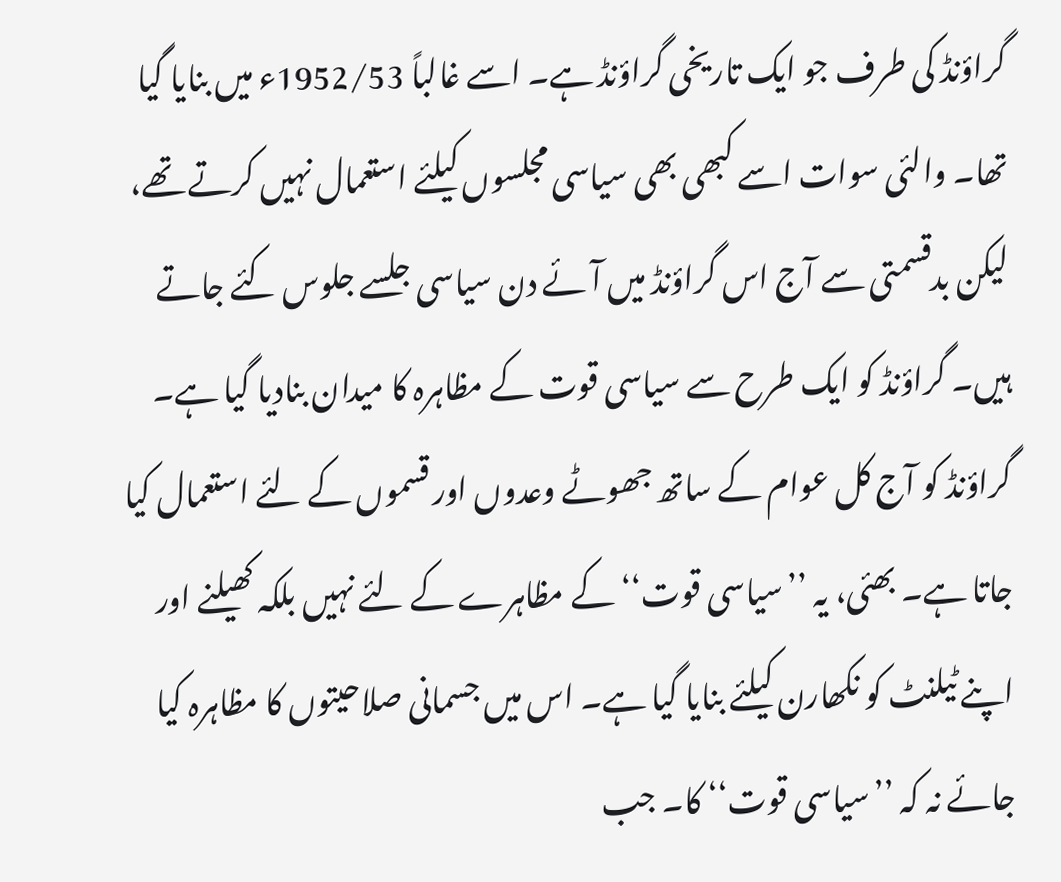گراؤنڈ کی طرف جو ایک تاریخی گراؤنڈ ہے۔ اسے غالباً 1952/53ء میں بنایا گیا تھا۔ والئی سوات اسے کبھی بھی سیاسی مجلسوں کیلئے استعمال نہیں کرتے تھے، لیکن بدقسمتی سے آج اس گراؤنڈ میں آئے دن سیاسی جلسے جلوس کئے جاتے ہیں۔ گراؤنڈ کو ایک طرح سے سیاسی قوت کے مظاہرہ کا میدان بنادیا گیا ہے۔ گراؤنڈ کو آج کل عوام کے ساتھ جھوٹے وعدوں اور قسموں کے لئے استعمال کیا جاتا ہے۔ بھئی، یہ ’’سیاسی قوت‘‘ کے مظاہرے کے لئے نہیں بلکہ کھیلنے اور اپنے ٹیلنٹ کو نکھارن کیلئے بنایا گیا ہے۔ اس میں جسمانی صلاحیتوں کا مظاہرہ کیا جائے نہ کہ ’’سیاسی قوت‘‘ کا۔ جب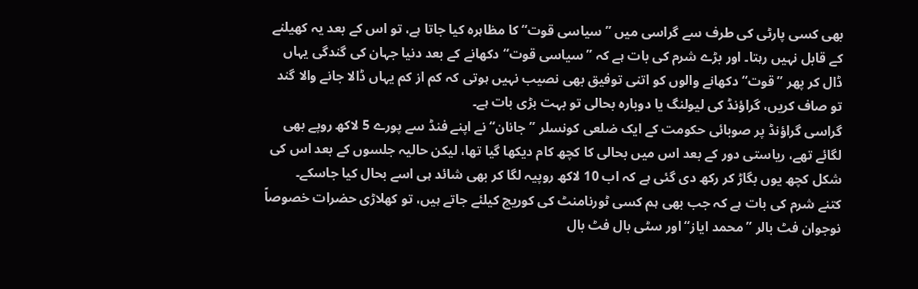بھی کسی پارٹی کی طرف سے گراسی میں ’’سیاسی قوت‘‘ کا مظاہرہ کیا جاتا ہے، تو اس کے بعد یہ کھیلنے کے قابل نہیں رہتا۔ اور بڑے شرم کی بات ہے کہ ’’سیاسی قوت‘‘ دکھانے کے بعد دنیا جہان کی گندگی یہاں ڈال کر پھر ’’قوت‘‘ دکھانے والوں کو اتنی توفیق بھی نصیب نہیں ہوتی کہ کم از کم یہاں ڈالا جانے والا گند تو صاف کریں، گراؤنڈ کی لیولنگ یا دوبارہ بحالی تو بہت بڑی بات ہے۔
گراسی گراؤنڈ پر صوبائی حکومت کے ایک ضلعی کونسلر ’’جانان‘‘ نے اپنے فنڈ سے پورے 5 لاکھ روپے بھی لگائے تھے، ریاستی دور کے بعد اس میں بحالی کا کچھ کام دیکھا گیا تھا، لیکن حالیہ جلسوں کے بعد اس کی شکل کچھ یوں بگاڑ کر رکھ دی گئی ہے کہ اب 10 لاکھ روپیہ لگا کر بھی شائد ہی اسے بحال کیا جاسکے۔
کتنے شرم کی بات ہے کہ جب بھی ہم کسی ٹورنامنٹ کی کوریج کیلئے جاتے ہیں، تو کھلاڑی حضرات خصوصاً نوجوان فٹ بالر ’’محمد ایاز‘‘ اور سٹی بال فٹ بال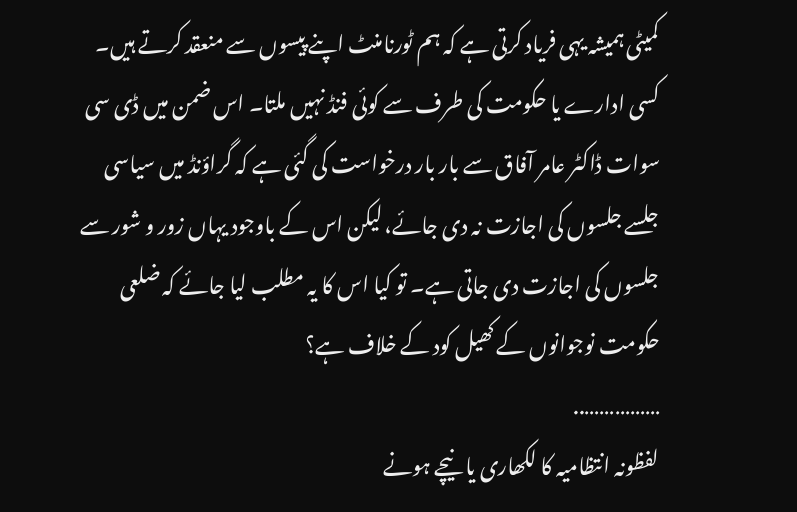کمیٹی ہمیشہ یہی فریاد کرتی ہے کہ ہم ٹورنامنٹ اپنے پیسوں سے منعقد کرتے ہیں۔ کسی ادارے یا حکومت کی طرف سے کوئی فنڈ نہیں ملتا۔ اس ضمن میں ڈی سی سوات ڈاکٹر عامر آفاق سے بار بار درخواست کی گئی ہے کہ گراؤنڈ میں سیاسی جلسے جلسوں کی اجازت نہ دی جائے، لیکن اس کے باوجود یہاں زور و شور سے جلسوں کی اجازت دی جاتی ہے۔ تو کیا اس کا یہ مطلب لیا جائے کہ ضلعی حکومت نوجوانوں کے کھیل کود کے خلاف ہے؟
……………..
لفظونہ انتظامیہ کا لکھاری یا نیچے ہونے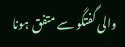والی گفتگو سے متفق ہونا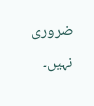ضروری نہیں۔